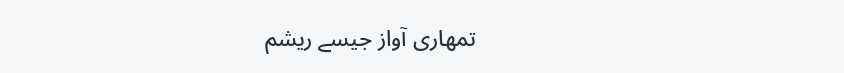تمھاری آواز جیسے ریشم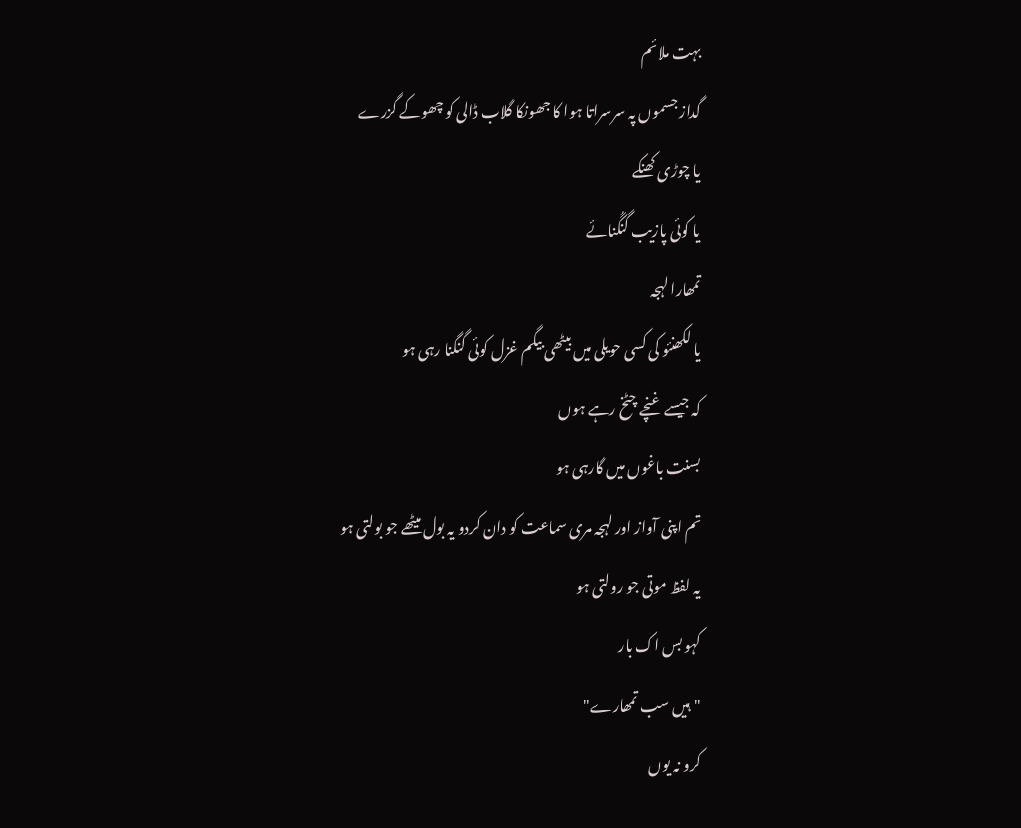بہت ملائم
گداز جسموں پہ سرسراتا ہوا کا جھونکا گلاب ڈالی کو چھوکے گزرے
یا چوڑی کھنکے
یا کوئی پازیب گنگُنائے
تمھارا لہجہ
یا لکھنئو کی کسی حویلی میں بیٹھی بیگم غزل کوئی گنگنا رہی ہو
کہ جیسے غنچے چٹخ رہے ہوں
بسنت باغوں میں گارہی ہو
تم اپنی آواز اور لہجہ مری سماعت کو دان کردو یہ بول میٹھے جو بولتی ہو
یہ لفظ موتی جو رولتی ہو
کہو بس اک بار
"ہیں سب تمھارے"
کرو نہ یوں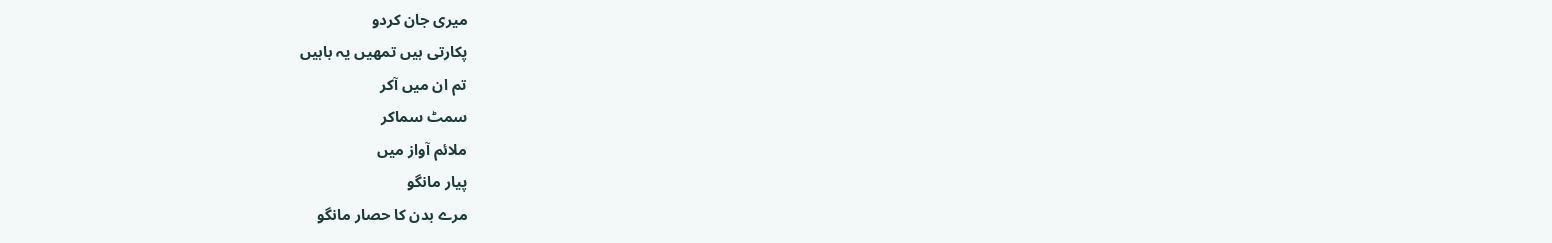میری جان کردو
پکارتی ہیں تمھیں یہ باہیں
تم ان میں آکر
سمٹ سماکر
ملائم آواز میں
پیار مانگو
مرے بدن کا حصار مانگو